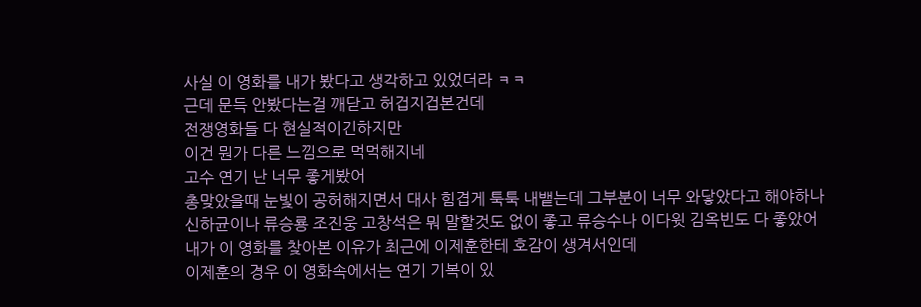사실 이 영화를 내가 봤다고 생각하고 있었더라 ㅋㅋ
근데 문득 안봤다는걸 깨닫고 허겁지겁본건데
전쟁영화들 다 현실적이긴하지만
이건 뭔가 다른 느낌으로 먹먹해지네
고수 연기 난 너무 좋게봤어
총맞았을때 눈빛이 공허해지면서 대사 힘겹게 툭툭 내뱉는데 그부분이 너무 와닿았다고 해야하나
신하균이나 류승룡 조진웅 고창석은 뭐 말할것도 없이 좋고 류승수나 이다윗 김옥빈도 다 좋았어
내가 이 영화를 찾아본 이유가 최근에 이제훈한테 호감이 생겨서인데
이제훈의 경우 이 영화속에서는 연기 기복이 있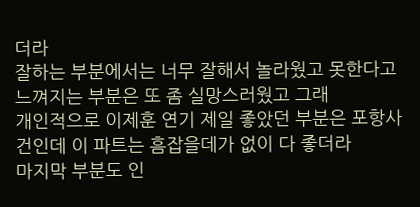더라
잘하는 부분에서는 너무 잘해서 놀라웠고 못한다고 느껴지는 부분은 또 좀 실망스러웠고 그래
개인적으로 이제훈 연기 제일 좋았던 부분은 포항사건인데 이 파트는 흠잡을데가 없이 다 좋더라
마지막 부분도 인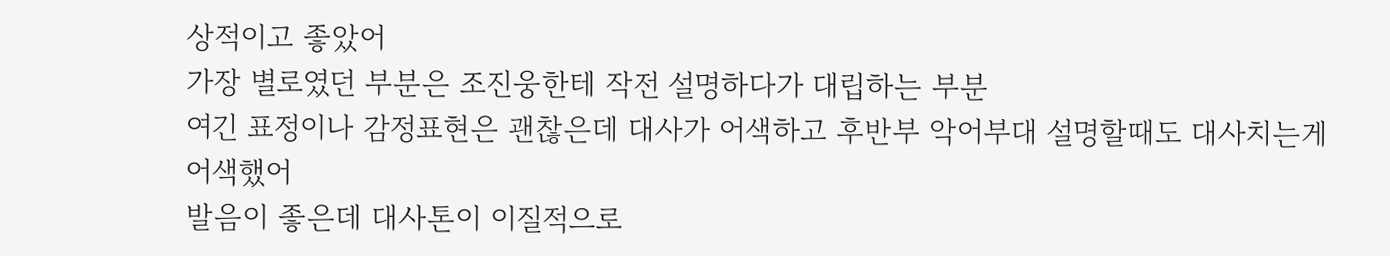상적이고 좋았어
가장 별로였던 부분은 조진웅한테 작전 설명하다가 대립하는 부분
여긴 표정이나 감정표현은 괜찮은데 대사가 어색하고 후반부 악어부대 설명할때도 대사치는게 어색했어
발음이 좋은데 대사톤이 이질적으로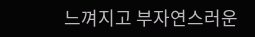느껴지고 부자연스러운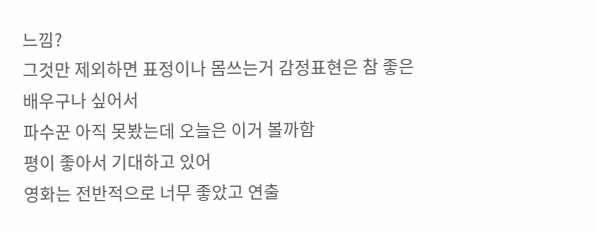느낌?
그것만 제외하면 표정이나 몸쓰는거 감정표현은 참 좋은 배우구나 싶어서
파수꾼 아직 못봤는데 오늘은 이거 볼까함
평이 좋아서 기대하고 있어
영화는 전반적으로 너무 좋았고 연출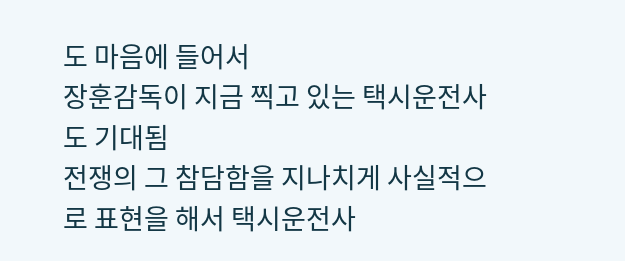도 마음에 들어서
장훈감독이 지금 찍고 있는 택시운전사도 기대됨
전쟁의 그 참담함을 지나치게 사실적으로 표현을 해서 택시운전사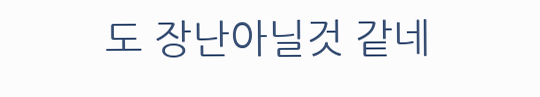도 장난아닐것 같네